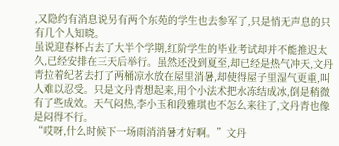,又隐约有消息说另有两个东苑的学生也去参军了,只是悄无声息的只有几个人知晓。
虽说迎春杯占去了大半个学期,红阶学生的毕业考试却并不能推迟太久,已经安排在三天后举行。虽然还没到夏至,却已经是热气冲天,文丹青拉着纪茗去打了两桶凉水放在屋里消暑,却使得屋子里湿气更重,叫人难以忍受。只是文丹青想起来,用个小法术把水冻结成冰,倒是稍微有了些成效。天气闷热,李小玉和段雅琪也不怎么来往了,文丹青也像是闷得不行。
“哎呀,什么时候下一场雨消消暑才好啊。”文丹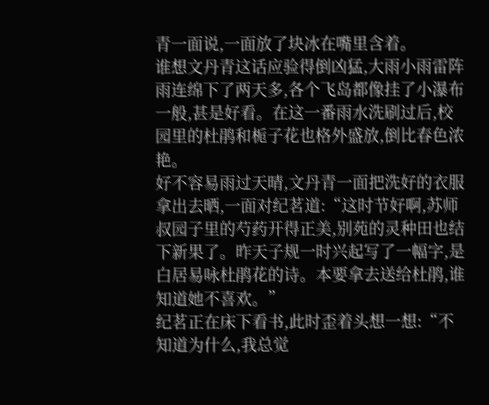青一面说,一面放了块冰在嘴里含着。
谁想文丹青这话应验得倒凶猛,大雨小雨雷阵雨连绵下了两天多,各个飞岛都像挂了小瀑布一般,甚是好看。在这一番雨水洗刷过后,校园里的杜鹃和栀子花也格外盛放,倒比春色浓艳。
好不容易雨过天晴,文丹青一面把洗好的衣服拿出去晒,一面对纪茗道:“这时节好啊,苏师叔园子里的芍药开得正美,别苑的灵种田也结下新果了。昨天子规一时兴起写了一幅字,是白居易咏杜鹃花的诗。本要拿去送给杜鹃,谁知道她不喜欢。”
纪茗正在床下看书,此时歪着头想一想:“不知道为什么,我总觉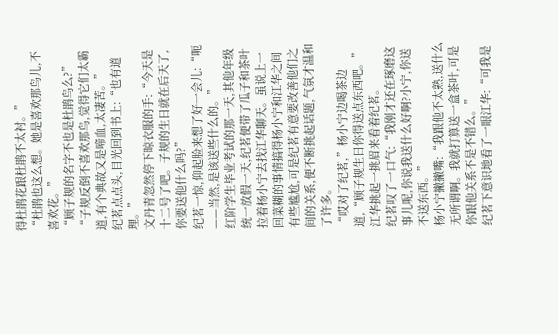得杜鹃花跟杜鹃不太衬。”
“杜鹃也这么想。她是喜欢那鸟儿,不喜欢花。”
“顾子规的名字不也是杜鹃鸟么?”
“子规反倒不喜欢那鸟,觉得它们太霸道,有个典故又是啼血,太凄苦。”
纪茗点点头,目光回到书上:“也有道理。”
文丹青忽然停下晾衣服的手:“今天是十二号了吧。子规的生日就在后天了,你要送他什么吗?”
纪茗一惊,仰起脸来想了好一会儿:“呃——当然,是该送些什么的。”
红阶学生毕业考试的那一天,其他年级统一放假一天,纪茗便带了瓜子和茶叶拉着杨小宁去找江华聊天。虽说上一回菜糊的事情搞得杨小宁和江华之间有些尴尬,可是纪茗有意要改善他们之间的关系,便不断挑起话题,气氛才温和了许多。
“哎对了纪茗,”杨小宁边喝茶边道,“顾子规生日你得送点东西吧。”
江华挑起一挑眉来看着纪茗。
纪茗叹了一口气:“我刚才还在琢磨这事儿呢,你说我送什么好啊?小宁,你送不送东西。”
杨小宁撇撇嘴:“我跟他不太熟,送什么无所谓啊。我就打算送一盒茶叶,可是你跟他关系不是不错么。”
纪茗下意识地看了一眼江华:“可我是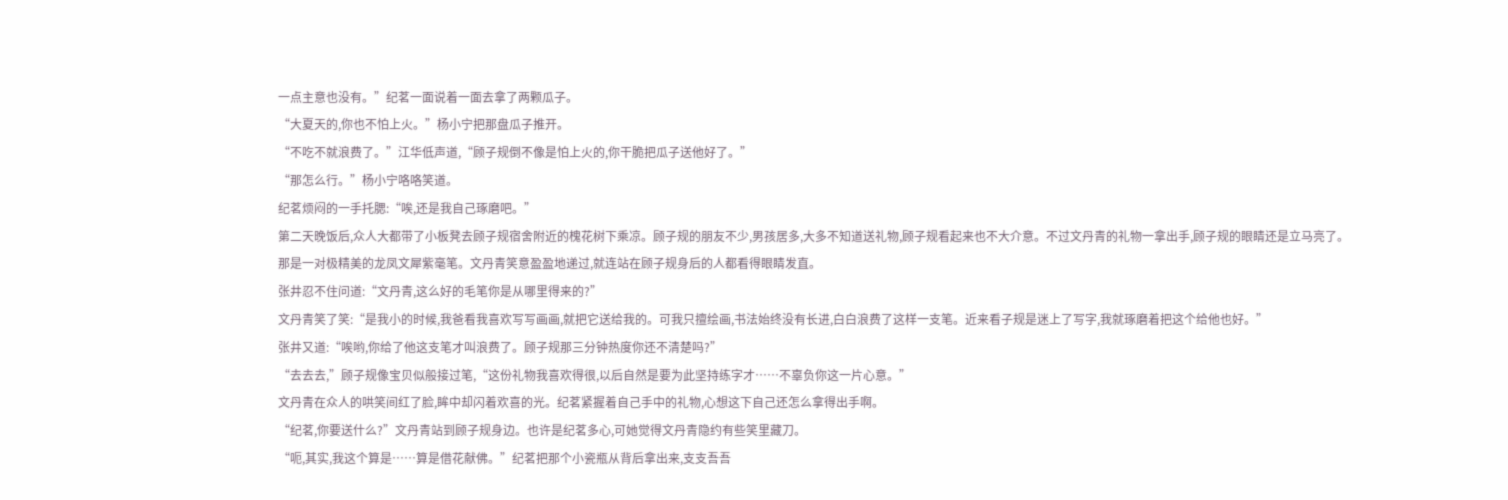一点主意也没有。”纪茗一面说着一面去拿了两颗瓜子。
“大夏天的,你也不怕上火。”杨小宁把那盘瓜子推开。
“不吃不就浪费了。”江华低声道,“顾子规倒不像是怕上火的,你干脆把瓜子送他好了。”
“那怎么行。”杨小宁咯咯笑道。
纪茗烦闷的一手托腮:“唉,还是我自己琢磨吧。”
第二天晚饭后,众人大都带了小板凳去顾子规宿舍附近的槐花树下乘凉。顾子规的朋友不少,男孩居多,大多不知道送礼物,顾子规看起来也不大介意。不过文丹青的礼物一拿出手,顾子规的眼睛还是立马亮了。
那是一对极精美的龙凤文犀紫毫笔。文丹青笑意盈盈地递过,就连站在顾子规身后的人都看得眼睛发直。
张井忍不住问道:“文丹青,这么好的毛笔你是从哪里得来的?”
文丹青笑了笑:“是我小的时候,我爸看我喜欢写写画画,就把它送给我的。可我只擅绘画,书法始终没有长进,白白浪费了这样一支笔。近来看子规是迷上了写字,我就琢磨着把这个给他也好。”
张井又道:“唉哟,你给了他这支笔才叫浪费了。顾子规那三分钟热度你还不清楚吗?”
“去去去,”顾子规像宝贝似般接过笔,“这份礼物我喜欢得很,以后自然是要为此坚持练字才……不辜负你这一片心意。”
文丹青在众人的哄笑间红了脸,眸中却闪着欢喜的光。纪茗紧握着自己手中的礼物,心想这下自己还怎么拿得出手啊。
“纪茗,你要送什么?”文丹青站到顾子规身边。也许是纪茗多心,可她觉得文丹青隐约有些笑里藏刀。
“呃,其实,我这个算是……算是借花献佛。”纪茗把那个小瓷瓶从背后拿出来,支支吾吾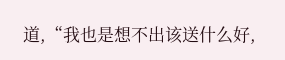道,“我也是想不出该送什么好,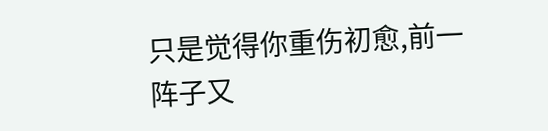只是觉得你重伤初愈,前一阵子又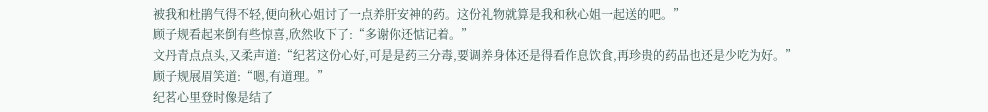被我和杜鹃气得不轻,便向秋心姐讨了一点养肝安神的药。这份礼物就算是我和秋心姐一起送的吧。”
顾子规看起来倒有些惊喜,欣然收下了:“多谢你还惦记着。”
文丹青点点头,又柔声道:“纪茗这份心好,可是是药三分毒,要调养身体还是得看作息饮食,再珍贵的药品也还是少吃为好。”
顾子规展眉笑道:“嗯,有道理。”
纪茗心里登时像是结了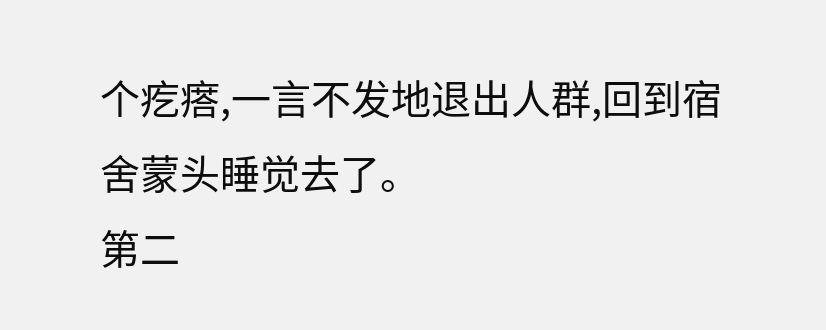个疙瘩,一言不发地退出人群,回到宿舍蒙头睡觉去了。
第二